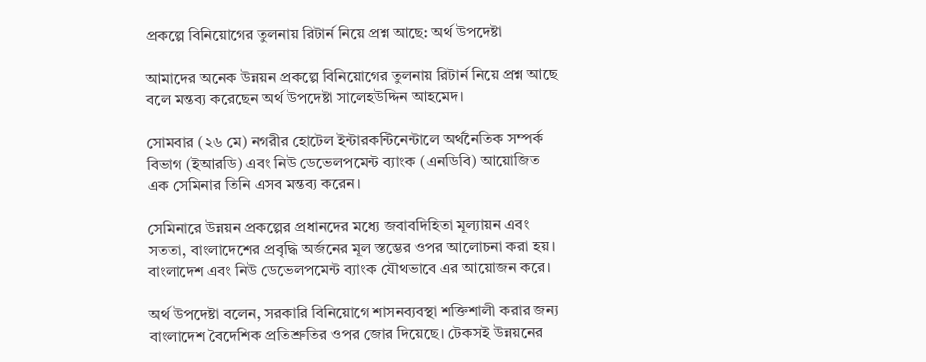প্রকল্পে বিনিয়োগের তুলনায় রিটার্ন নিয়ে প্রশ্ন আছে: অর্থ উপদেষ্টা

আমাদের অনেক উন্নয়ন প্রকল্পে বিনিয়োগের তুলনায় রিটার্ন নিয়ে প্রশ্ন আছে বলে মন্তব্য করেছেন অর্থ উপদেষ্টা সালেহউদ্দিন আহমেদ।

সোমবার (২৬ মে) নগরীর হোটেল ইন্টারকন্টিনেন্টালে অর্থনৈতিক সম্পর্ক বিভাগ (ইআরডি) এবং নিউ ডেভেলপমেন্ট ব্যাংক (এনডিবি) আয়োজিত এক সেমিনার তিনি এসব মন্তব্য করেন।

সেমিনারে উন্নয়ন প্রকল্পের প্রধানদের মধ্যে জবাবদিহিতা মূল্যায়ন এবং সততা, বাংলাদেশের প্রবৃদ্ধি অর্জনের মূল স্তম্ভের ওপর আলোচনা করা হয়। বাংলাদেশ এবং নিউ ডেভেলপমেন্ট ব্যাংক যৌথভাবে এর আয়োজন করে।

অর্থ উপদেষ্টা বলেন, সরকারি বিনিয়োগে শাসনব্যবস্থা শক্তিশালী করার জন্য বাংলাদেশ বৈদেশিক প্রতিশ্রুতির ওপর জোর দিয়েছে। টেকসই উন্নয়নের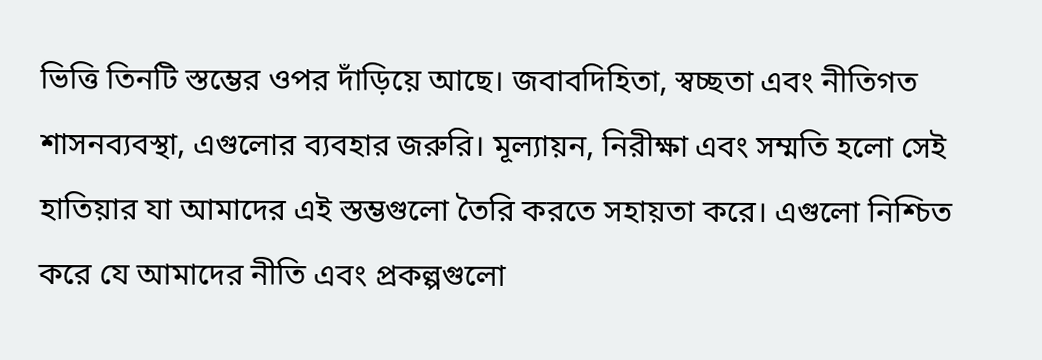ভিত্তি তিনটি স্তম্ভের ওপর দাঁড়িয়ে আছে। জবাবদিহিতা, স্বচ্ছতা এবং নীতিগত শাসনব্যবস্থা, এগুলোর ব্যবহার জরুরি। মূল্যায়ন, নিরীক্ষা এবং সম্মতি হলো সেই হাতিয়ার যা আমাদের এই স্তম্ভগুলো তৈরি করতে সহায়তা করে। এগুলো নিশ্চিত করে যে আমাদের নীতি এবং প্রকল্পগুলো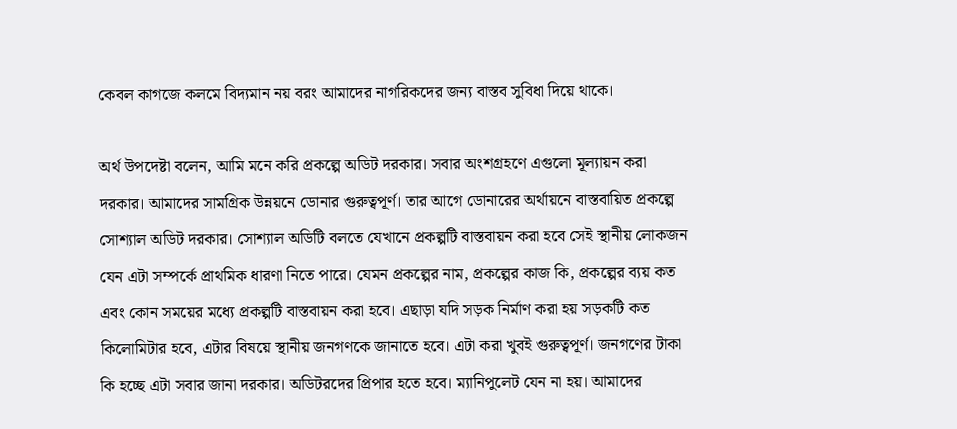কেবল কাগজে কলমে বিদ্যমান নয় বরং আমাদের নাগরিকদের জন্য বাস্তব সুবিধা দিয়ে থাকে।

অর্থ উপদেষ্টা বলেন, আমি মনে করি প্রকল্পে অডিট দরকার। সবার অংশগ্রহণে এগুলো মূল্যায়ন করা দরকার। আমাদের সামগ্রিক উন্নয়নে ডোনার গুরুত্বপূর্ণ। তার আগে ডোনারের অর্থায়নে বাস্তবায়িত প্রকল্পে সোশ্যাল অডিট দরকার। সোশ্যাল অডিটি বলতে যেখানে প্রকল্পটি বাস্তবায়ন করা হবে সেই স্থানীয় লোকজন যেন এটা সম্পর্কে প্রাথমিক ধারণা নিতে পারে। যেমন প্রকল্পের নাম, প্রকল্পের কাজ কি, প্রকল্পের ব্যয় কত এবং কোন সময়ের মধ্যে প্রকল্পটি বাস্তবায়ন করা হবে। এছাড়া যদি সড়ক নির্মাণ করা হয় সড়কটি কত কিলোমিটার হবে, এটার বিষয়ে স্থানীয় জনগণকে জানাতে হবে। এটা করা খুবই গুরুত্বপূর্ণ। জনগণের টাকা কি হচ্ছে এটা সবার জানা দরকার। অডিটরদের প্রিপার হতে হবে। ম্যানিপুলেট যেন না হয়। আমাদের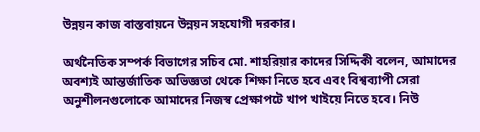উন্নয়ন কাজ বাস্তবায়নে উন্নয়ন সহযোগী দরকার।

অর্থনৈতিক সম্পর্ক বিভাগের সচিব মো. শাহরিয়ার কাদের সিদ্দিকী বলেন, আমাদের অবশ্যই আন্তর্জাতিক অভিজ্ঞতা থেকে শিক্ষা নিতে হবে এবং বিশ্বব্যাপী সেরা অনুশীলনগুলোকে আমাদের নিজস্ব প্রেক্ষাপটে খাপ খাইয়ে নিতে হবে। নিউ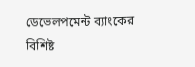ডেভেলপমেন্ট ব্যাংকের বিশিষ্ট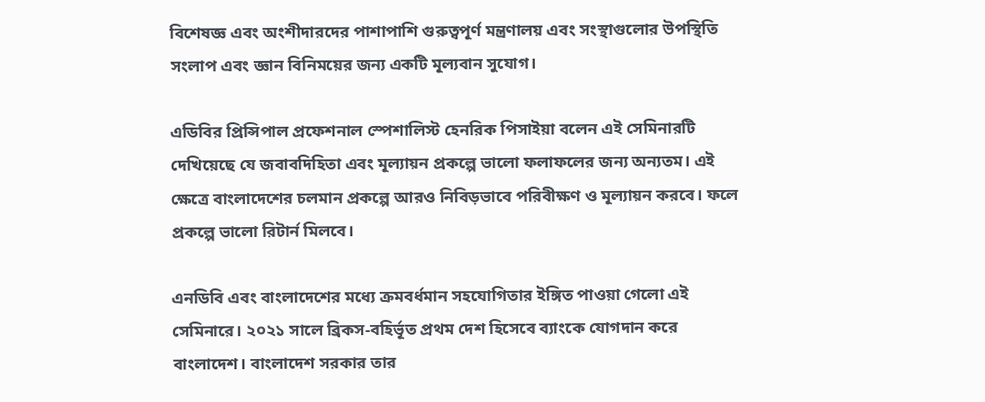বিশেষজ্ঞ এবং অংশীদারদের পাশাপাশি গুরুত্বপূর্ণ মন্ত্রণালয় এবং সংস্থাগুলোর উপস্থিতি সংলাপ এবং জ্ঞান বিনিময়ের জন্য একটি মূল্যবান সুযোগ।

এডিবির প্রিন্সিপাল প্রফেশনাল স্পেশালিস্ট হেনরিক পিসাইয়া বলেন এই সেমিনারটি দেখিয়েছে যে জবাবদিহিতা এবং মূল্যায়ন প্রকল্পে ভালো ফলাফলের জন্য অন্যতম। এই ক্ষেত্রে বাংলাদেশের চলমান প্রকল্পে আরও নিবিড়ভাবে পরিবীক্ষণ ও মূল্যায়ন করবে। ফলে প্রকল্পে ভালো রিটার্ন মিলবে।

এনডিবি এবং বাংলাদেশের মধ্যে ক্রমবর্ধমান সহযোগিতার ইঙ্গিত পাওয়া গেলো এই সেমিনারে। ২০২১ সালে ব্রিকস-বহির্ভূত প্রথম দেশ হিসেবে ব্যাংকে যোগদান করে বাংলাদেশ। বাংলাদেশ সরকার তার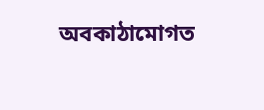অবকাঠামোগত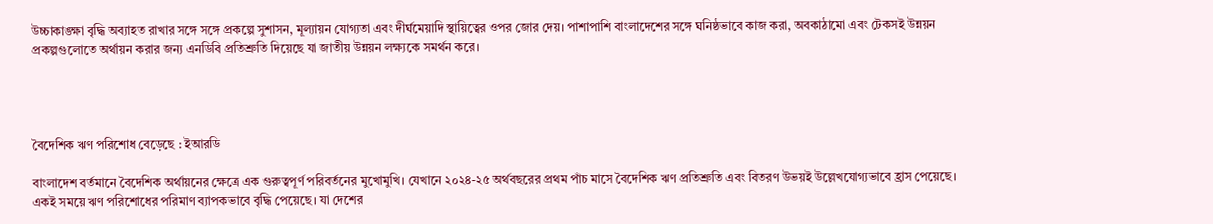উচ্চাকাঙ্ক্ষা বৃদ্ধি অব্যাহত রাখার সঙ্গে সঙ্গে প্রকল্পে সুশাসন, মূল্যায়ন যোগ্যতা এবং দীর্ঘমেয়াদি স্থায়িত্বের ওপর জোর দেয়। পাশাপাশি বাংলাদেশের সঙ্গে ঘনিষ্ঠভাবে কাজ করা, অবকাঠামো এবং টেকসই উন্নয়ন প্রকল্পগুলোতে অর্থায়ন করার জন্য এনডিবি প্রতিশ্রুতি দিয়েছে যা জাতীয় উন্নয়ন লক্ষ্যকে সমর্থন করে।




বৈদেশিক ঋণ পরিশোধ বেড়েছে : ইআরডি

বাংলাদেশ বর্তমানে বৈদেশিক অর্থায়নের ক্ষেত্রে এক গুরুত্বপূর্ণ পরিবর্তনের মুখোমুখি। যেখানে ২০২৪-২৫ অর্থবছরের প্রথম পাঁচ মাসে বৈদেশিক ঋণ প্রতিশ্রুতি এবং বিতরণ উভয়ই উল্লেখযোগ্যভাবে হ্রাস পেয়েছে। একই সময়ে ঋণ পরিশোধের পরিমাণ ব্যাপকভাবে বৃদ্ধি পেয়েছে। যা দেশের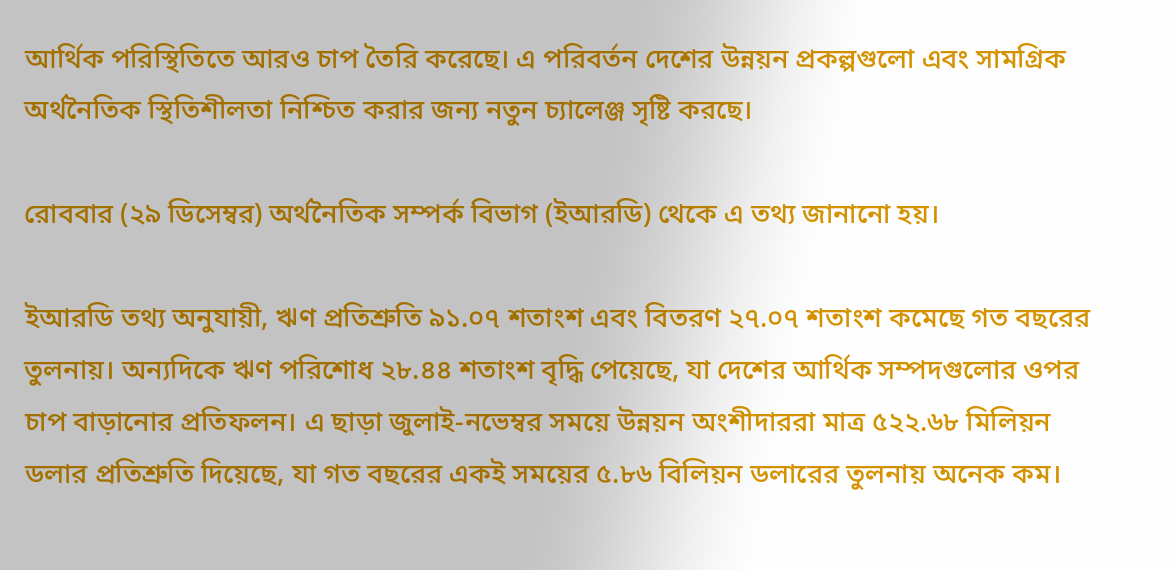আর্থিক পরিস্থিতিতে আরও চাপ তৈরি করেছে। এ পরিবর্তন দেশের উন্নয়ন প্রকল্পগুলো এবং সামগ্রিক অর্থনৈতিক স্থিতিশীলতা নিশ্চিত করার জন্য নতুন চ্যালেঞ্জ সৃষ্টি করছে।

রোববার (২৯ ডিসেম্বর) অর্থনৈতিক সম্পর্ক বিভাগ (ইআরডি) থেকে এ তথ্য জানানো হয়।

ইআরডি তথ্য অনুযায়ী, ঋণ প্রতিশ্রুতি ৯১.০৭ শতাংশ এবং বিতরণ ২৭.০৭ শতাংশ কমেছে গত বছরের তুলনায়। অন্যদিকে ঋণ পরিশোধ ২৮.৪৪ শতাংশ বৃদ্ধি পেয়েছে, যা দেশের আর্থিক সম্পদগুলোর ওপর চাপ বাড়ানোর প্রতিফলন। এ ছাড়া জুলাই-নভেম্বর সময়ে উন্নয়ন অংশীদাররা মাত্র ৫২২.৬৮ মিলিয়ন ডলার প্রতিশ্রুতি দিয়েছে, যা গত বছরের একই সময়ের ৫.৮৬ বিলিয়ন ডলারের তুলনায় অনেক কম।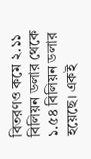বিতরণও কমে ২.১১ বিলিয়ন ডলার থেকে ১.৫৪ বিলিয়ন ডলার হয়েছে। একই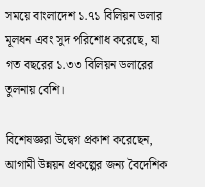সময়ে বাংলাদেশ ১.৭১ বিলিয়ন ডলার মূলধন এবং সুদ পরিশোধ করেছে, যা গত বছরের ১.৩৩ বিলিয়ন ডলারের তুলনায় বেশি।

বিশেষজ্ঞরা উদ্বেগ প্রকাশ করেছেন, আগামী উন্নয়ন প্রকল্পের জন্য বৈদেশিক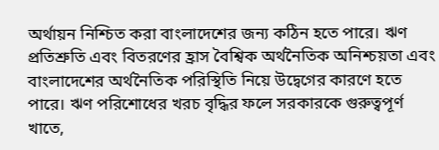অর্থায়ন নিশ্চিত করা বাংলাদেশের জন্য কঠিন হতে পারে। ঋণ প্রতিশ্রুতি এবং বিতরণের হ্রাস বৈশ্বিক অর্থনৈতিক অনিশ্চয়তা এবং বাংলাদেশের অর্থনৈতিক পরিস্থিতি নিয়ে উদ্বেগের কারণে হতে পারে। ঋণ পরিশোধের খরচ বৃদ্ধির ফলে সরকারকে গুরুত্বপূর্ণ খাতে,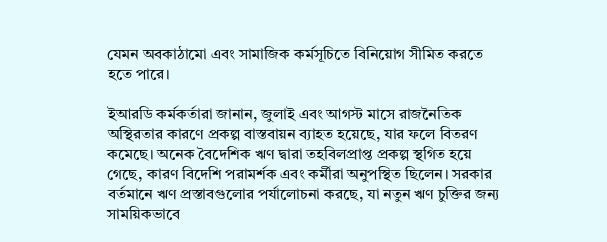যেমন অবকাঠামো এবং সামাজিক কর্মসূচিতে বিনিয়োগ সীমিত করতে হতে পারে।

ইআরডি কর্মকর্তারা জানান, জুলাই এবং আগস্ট মাসে রাজনৈতিক অস্থিরতার কারণে প্রকল্প বাস্তবায়ন ব্যাহত হয়েছে, যার ফলে বিতরণ কমেছে। অনেক বৈদেশিক ঋণ দ্বারা তহবিলপ্রাপ্ত প্রকল্প স্থগিত হয়ে গেছে, কারণ বিদেশি পরামর্শক এবং কর্মীরা অনুপস্থিত ছিলেন। সরকার বর্তমানে ঋণ প্রস্তাবগুলোর পর্যালোচনা করছে, যা নতুন ঋণ চুক্তির জন্য সাময়িকভাবে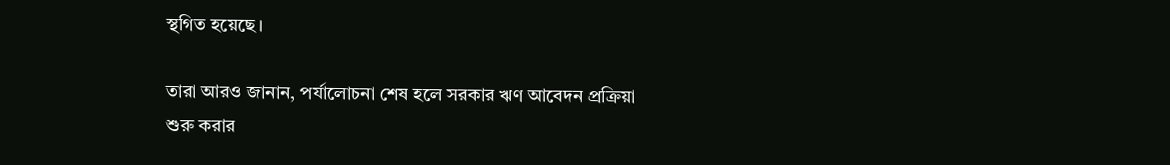স্থগিত হয়েছে।

তারা আরও জানান, পর্যালোচনা শেষ হলে সরকার ঋণ আবেদন প্রক্রিয়া শুরু করার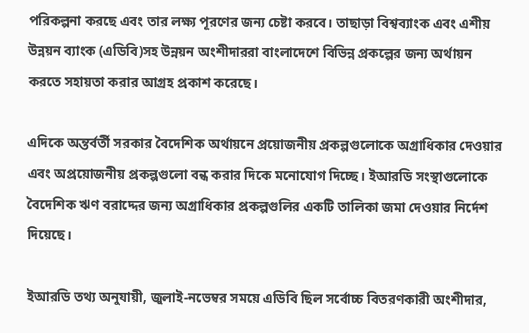পরিকল্পনা করছে এবং তার লক্ষ্য পূরণের জন্য চেষ্টা করবে। তাছাড়া বিশ্বব্যাংক এবং এশীয় উন্নয়ন ব্যাংক (এডিবি)সহ উন্নয়ন অংশীদাররা বাংলাদেশে বিভিন্ন প্রকল্পের জন্য অর্থায়ন করতে সহায়তা করার আগ্রহ প্রকাশ করেছে।

এদিকে অন্তর্বর্তী সরকার বৈদেশিক অর্থায়নে প্রয়োজনীয় প্রকল্পগুলোকে অগ্রাধিকার দেওয়ার এবং অপ্রয়োজনীয় প্রকল্পগুলো বন্ধ করার দিকে মনোযোগ দিচ্ছে। ইআরডি সংস্থাগুলোকে বৈদেশিক ঋণ বরাদ্দের জন্য অগ্রাধিকার প্রকল্পগুলির একটি তালিকা জমা দেওয়ার নির্দেশ দিয়েছে।

ইআরডি তথ্য অনুযায়ী, জুলাই-নভেম্বর সময়ে এডিবি ছিল সর্বোচ্চ বিতরণকারী অংশীদার,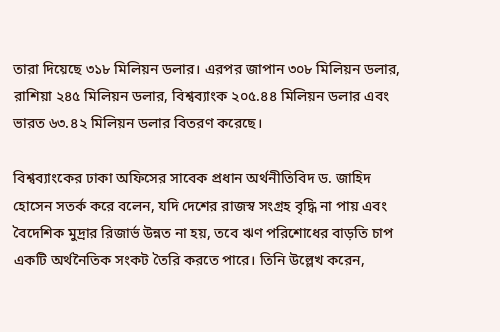তারা দিয়েছে ৩১৮ মিলিয়ন ডলার। এরপর জাপান ৩০৮ মিলিয়ন ডলার, রাশিয়া ২৪৫ মিলিয়ন ডলার, বিশ্বব্যাংক ২০৫.৪৪ মিলিয়ন ডলার এবং ভারত ৬৩.৪২ মিলিয়ন ডলার বিতরণ করেছে।

বিশ্বব্যাংকের ঢাকা অফিসের সাবেক প্রধান অর্থনীতিবিদ ড. জাহিদ হোসেন সতর্ক করে বলেন, যদি দেশের রাজস্ব সংগ্রহ বৃদ্ধি না পায় এবং বৈদেশিক মুদ্রার রিজার্ভ উন্নত না হয়, তবে ঋণ পরিশোধের বাড়তি চাপ একটি অর্থনৈতিক সংকট তৈরি করতে পারে। তিনি উল্লেখ করেন,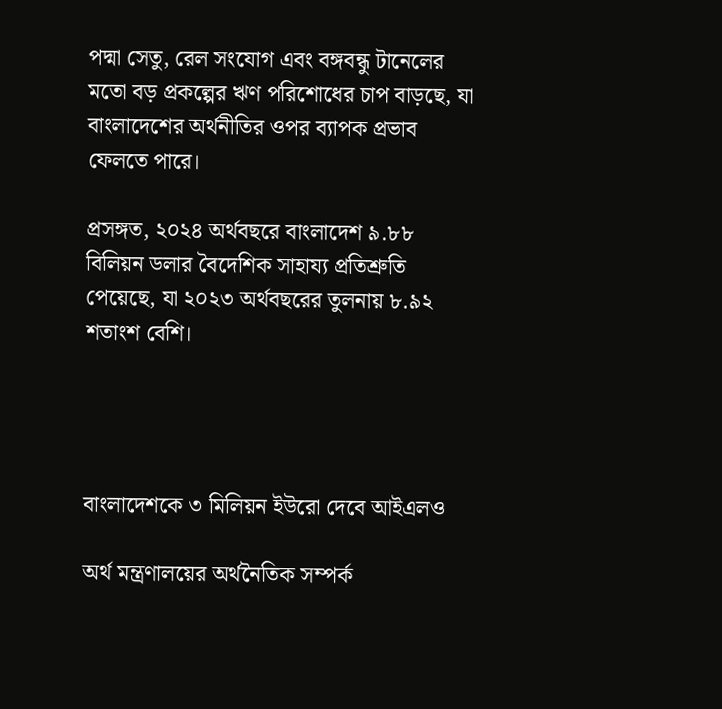পদ্মা সেতু, রেল সংযোগ এবং বঙ্গবন্ধু টানেলের মতো বড় প্রকল্পের ঋণ পরিশোধের চাপ বাড়ছে, যা বাংলাদেশের অর্থনীতির ওপর ব্যাপক প্রভাব ফেলতে পারে।

প্রসঙ্গত, ২০২৪ অর্থবছরে বাংলাদেশ ৯.৮৮ বিলিয়ন ডলার বৈদেশিক সাহায্য প্রতিশ্রুতি পেয়েছে, যা ২০২৩ অর্থবছরের তুলনায় ৮.৯২ শতাংশ বেশি।




বাংলাদেশকে ৩ মিলিয়ন ইউরো দেবে আইএলও

অর্থ মন্ত্রণালয়ের অর্থনৈতিক সম্পর্ক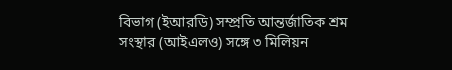বিভাগ (ইআরডি) সম্প্রতি আন্তর্জাতিক শ্রম সংস্থার (আইএলও) সঙ্গে ৩ মিলিয়ন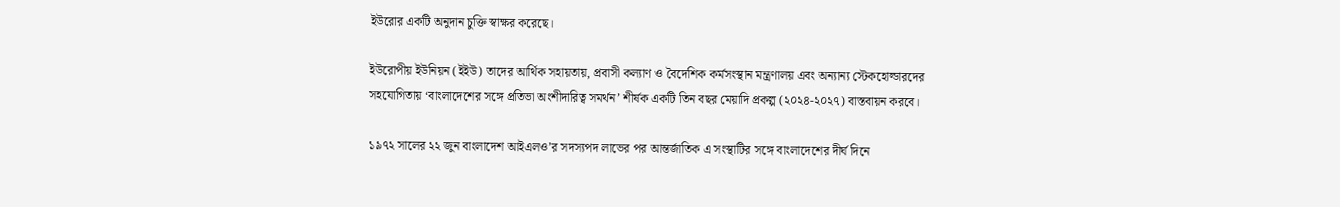ইউরোর একটি অনুদান চুক্তি স্বাক্ষর করেছে।

ইউরোপীয় ইউনিয়ন (ইইউ) তাদের আর্থিক সহায়তায়, প্রবাসী কল্যাণ ও বৈদেশিক কর্মসংস্থান মন্ত্রণালয় এবং অন্যান্য স্টেকহোল্ডারদের সহযোগিতায় ‘বাংলাদেশের সঙ্গে প্রতিভা অংশীদারিত্ব সমর্থন’ শীর্ষক একটি তিন বছর মেয়াদি প্রকল্প (২০২৪-২০২৭) বাস্তবায়ন করবে।

১৯৭২ সালের ২২ জুন বাংলাদেশ আইএলও’র সদস্যপদ লাভের পর আন্তর্জাতিক এ সংস্থাটির সঙ্গে বাংলাদেশের দীর্ঘ দিনে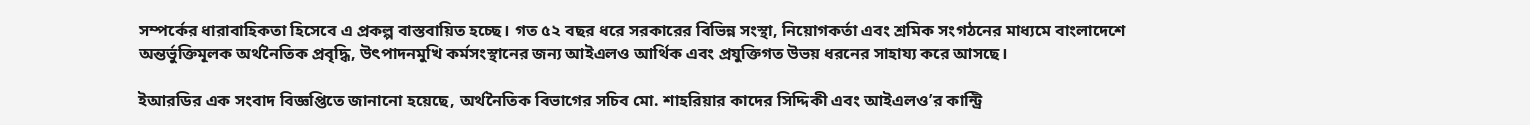সম্পর্কের ধারাবাহিকতা হিসেবে এ প্রকল্প বাস্তবায়িত হচ্ছে। গত ৫২ বছর ধরে সরকারের বিভিন্ন সংস্থা, নিয়োগকর্তা এবং শ্রমিক সংগঠনের মাধ্যমে বাংলাদেশে অন্তর্ভুক্তিমূলক অর্থনৈতিক প্রবৃদ্ধি, উৎপাদনমুখি কর্মসংস্থানের জন্য আইএলও আর্থিক এবং প্রযুক্তিগত উভয় ধরনের সাহায্য করে আসছে।

ইআরডির এক সংবাদ বিজ্ঞপ্তিতে জানানো হয়েছে, অর্থনৈতিক বিভাগের সচিব মো. শাহরিয়ার কাদের সিদ্দিকী এবং আইএলও’র কান্ট্রি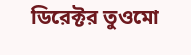ডিরেক্টর তুওমো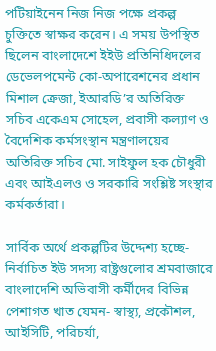পটিয়াইনেন নিজ নিজ পক্ষে প্রকল্প চুক্তিতে স্বাক্ষর করেন। এ সময় উপস্থিত ছিলেন বাংলাদেশে ইইউ প্রতিনিধিদলের ডেভেলপমেন্ট কো-অপারেশনের প্রধান মিশাল ক্রেজা, ইআরডি’র অতিরিক্ত সচিব একেএম সোহেল, প্রবাসী কল্যাণ ও বৈদেশিক কর্মসংস্থান মন্ত্রণালয়ের অতিরিক্ত সচিব মো. সাইফুল হক চৌধুরী এবং আইএলও ও সরকারি সংশ্লিষ্ট সংস্থার কর্মকর্তারা।

সার্বিক অর্থে প্রকল্পটির উদ্দেশ্য হচ্ছে- নির্বাচিত ইউ সদস্য রাষ্ট্রগুলোর শ্রমবাজারে বাংলাদেশি অভিবাসী কর্মীদের বিভিন্ন পেশাগত খাত যেমন- স্বাস্থ্য, প্রকৌশল, আইসিটি, পরিচর্যা,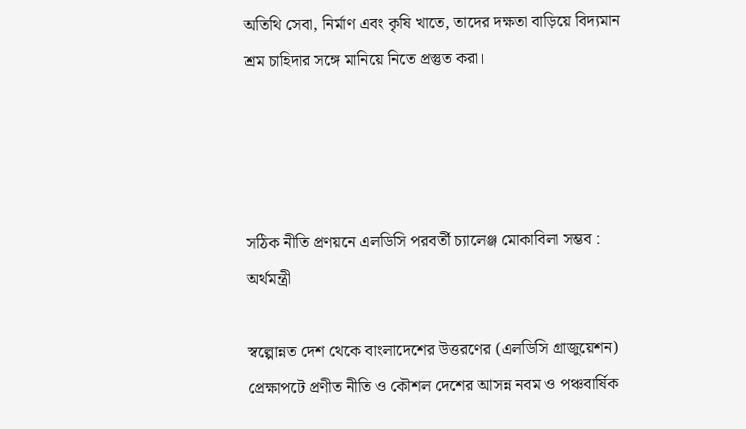অতিথি সেবা, নির্মাণ এবং কৃষি খাতে, তাদের দক্ষতা বাড়িয়ে বিদ্যমান শ্রম চাহিদার সঙ্গে মানিয়ে নিতে প্রস্তুত করা।




সঠিক নীতি প্রণয়নে এলডিসি পরবর্তী চ্যালেঞ্জ মোকাবিলা সম্ভব : অর্থমন্ত্রী

স্বল্পোন্নত দেশ থেকে বাংলাদেশের উত্তরণের (এলডিসি গ্রাজুয়েশন) প্রেক্ষাপটে প্রণীত নীতি ও কৌশল দেশের আসন্ন নবম ও পঞ্চবার্ষিক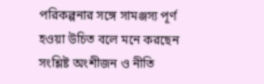পরিকল্পনার সঙ্গে সামঞ্জস্য পূর্ণ হওয়া উচিত বলে মনে করছেন সংশ্লিষ্ট অংশীজন ও নীতি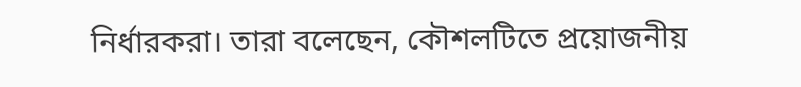নির্ধারকরা। তারা বলেছেন, কৌশলটিতে প্রয়োজনীয়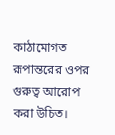কাঠামোগত রূপান্তরের ওপর গুরুত্ব আরোপ করা উচিত।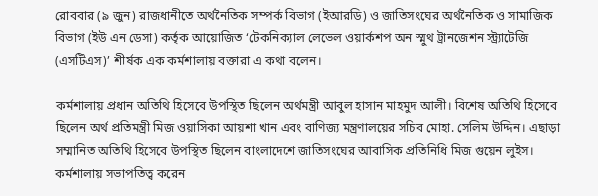রোববার (৯ জুন) রাজধানীতে অর্থনৈতিক সম্পর্ক বিভাগ (ইআরডি) ও জাতিসংঘের অর্থনৈতিক ও সামাজিক বিভাগ (ইউ এন ডেসা) কর্তৃক আয়োজিত ‘টেকনিক্যাল লেভেল ওয়ার্কশপ অন স্মুথ ট্রানজেশন স্ট্র্যাটেজি (এসটিএস)’ শীর্ষক এক কর্মশালায় বক্তারা এ কথা বলেন।

কর্মশালায় প্রধান অতিথি হিসেবে উপস্থিত ছিলেন অর্থমন্ত্রী আবুল হাসান মাহমুদ আলী। বিশেষ অতিথি হিসেবে ছিলেন অর্থ প্রতিমন্ত্রী মিজ ওয়াসিকা আয়শা খান এবং বাণিজ্য মন্ত্রণালয়ের সচিব মোহা. সেলিম উদ্দিন। এছাড়া সম্মানিত অতিথি হিসেবে উপস্থিত ছিলেন বাংলাদেশে জাতিসংঘের আবাসিক প্রতিনিধি মিজ গুয়েন লুইস। কর্মশালায় সভাপতিত্ব করেন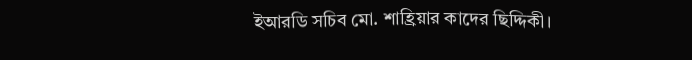ইআরডি সচিব মো. শাহ্রিয়ার কাদের ছিদ্দিকী।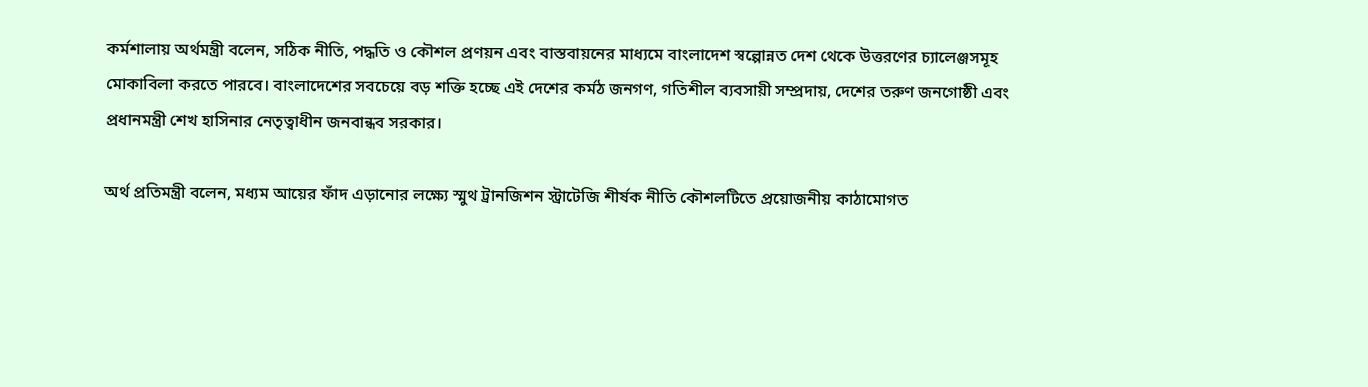কর্মশালায় অর্থমন্ত্রী বলেন, সঠিক নীতি, পদ্ধতি ও কৌশল প্রণয়ন এবং বাস্তবায়নের মাধ্যমে বাংলাদেশ স্বল্পোন্নত দেশ থেকে উত্তরণের চ্যালেঞ্জসমূহ মোকাবিলা করতে পারবে। বাংলাদেশের সবচেয়ে বড় শক্তি হচ্ছে এই দেশের কর্মঠ জনগণ, গতিশীল ব্যবসায়ী সম্প্রদায়, দেশের তরুণ জনগোষ্ঠী এবং প্রধানমন্ত্রী শেখ হাসিনার নেতৃত্বাধীন জনবান্ধব সরকার।

অর্থ প্রতিমন্ত্রী বলেন, মধ্যম আয়ের ফাঁদ এড়ানোর লক্ষ্যে স্মুথ ট্রানজিশন স্ট্রাটেজি শীর্ষক নীতি কৌশলটিতে প্রয়োজনীয় কাঠামোগত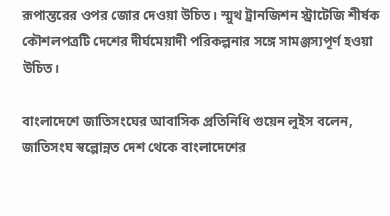রূপান্তরের ওপর জোর দেওয়া উচিত। স্মুথ ট্রানজিশন স্ট্রাটেজি শীর্ষক কৌশলপত্রটি দেশের দীর্ঘমেয়াদী পরিকল্পনার সঙ্গে সামঞ্জস্যপূর্ণ হওয়া উচিত।

বাংলাদেশে জাতিসংঘের আবাসিক প্রতিনিধি গুয়েন লুইস বলেন, জাতিসংঘ স্বল্পোন্নত দেশ থেকে বাংলাদেশের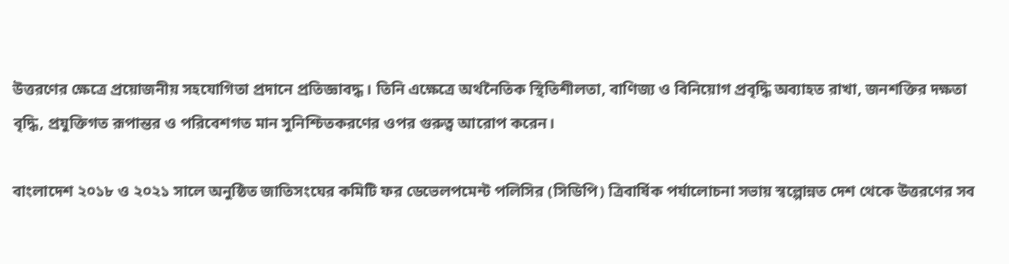উত্তরণের ক্ষেত্রে প্রয়োজনীয় সহযোগিতা প্রদানে প্রতিজ্ঞাবদ্ধ। তিনি এক্ষেত্রে অর্থনৈতিক স্থিতিশীলতা, বাণিজ্য ও বিনিয়োগ প্রবৃদ্ধি অব্যাহত রাখা, জনশক্তির দক্ষতা বৃদ্ধি, প্রযুক্তিগত রূপান্তর ও পরিবেশগত মান সুনিশ্চিতকরণের ওপর গুরুত্ব আরোপ করেন।

বাংলাদেশ ২০১৮ ও ২০২১ সালে অনুষ্ঠিত জাতিসংঘের কমিটি ফর ডেভেলপমেন্ট পলিসির (সিডিপি) ত্রিবার্ষিক পর্যালোচনা সভায় স্বল্পোন্নত দেশ থেকে উত্তরণের সব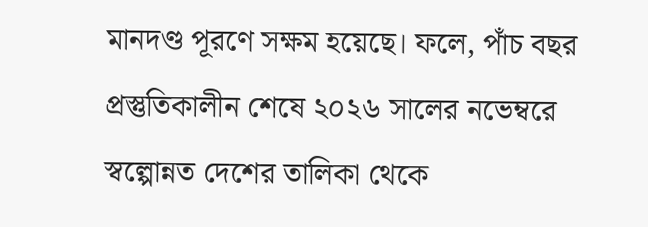মানদণ্ড পূরণে সক্ষম হয়েছে। ফলে, পাঁচ বছর প্রস্তুতিকালীন শেষে ২০২৬ সালের নভেম্বরে স্বল্পোন্নত দেশের তালিকা থেকে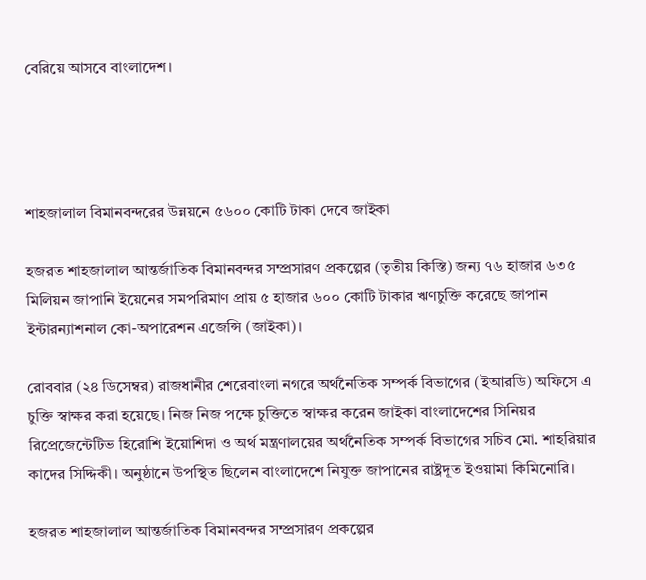বেরিয়ে আসবে বাংলাদেশ।




শাহজালাল বিমানবন্দরের উন্নয়নে ৫৬০০ কোটি টাকা দেবে জাইকা

হজরত শাহজালাল আন্তর্জাতিক বিমানবন্দর সম্প্রসারণ প্রকল্পের (তৃতীয় কিস্তি) জন্য ৭৬ হাজার ৬৩৫ মিলিয়ন জাপানি ইয়েনের সমপরিমাণ প্রায় ৫ হাজার ৬০০ কোটি টাকার ঋণচুক্তি করেছে জাপান ইন্টারন্যাশনাল কো-অপারেশন এজেন্সি (জাইকা)।

রোববার (২৪ ডিসেম্বর) রাজধানীর শেরেবাংলা নগরে অর্থনৈতিক সম্পর্ক বিভাগের (ইআরডি) অফিসে এ চুক্তি স্বাক্ষর করা হয়েছে। নিজ নিজ পক্ষে চুক্তিতে স্বাক্ষর করেন জাইকা বাংলাদেশের সিনিয়র রিপ্রেজেন্টেটিভ হিরোশি ইয়োশিদা ও অর্থ মন্ত্রণালয়ের অর্থনৈতিক সম্পর্ক বিভাগের সচিব মো. শাহরিয়ার কাদের সিদ্দিকী। অনুষ্ঠানে উপস্থিত ছিলেন বাংলাদেশে নিযুক্ত জাপানের রাষ্ট্রদূত ইওয়ামা কিমিনোরি।

হজরত শাহজালাল আন্তর্জাতিক বিমানবন্দর সম্প্রসারণ প্রকল্পের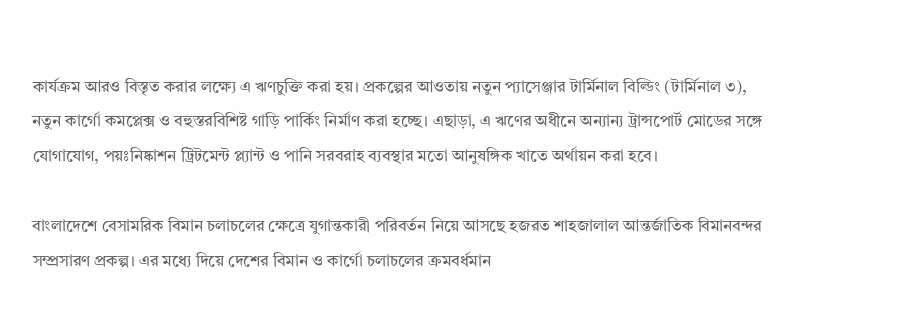কার্যক্রম আরও বিস্তৃত করার লক্ষ্যে এ ঋণচুক্তি করা হয়। প্রকল্পের আওতায় নতুন প্যাসেঞ্জার টার্মিনাল বিল্ডিং (টার্মিনাল ৩), নতুন কার্গো কমপ্লেক্স ও বহুস্তরবিশিষ্ট গাড়ি পার্কিং নির্মাণ করা হচ্ছে। এছাড়া, এ ঋণের অধীনে অন্যান্য ট্রান্সপোর্ট মোডের সঙ্গে যোগাযোগ, পয়ঃনিষ্কাশন ট্রিটমেন্ট প্ল্যান্ট ও পানি সরবরাহ ব্যবস্থার মতো আনুষঙ্গিক খাতে অর্থায়ন করা হবে।

বাংলাদেশে বেসামরিক বিমান চলাচলের ক্ষেত্রে যুগান্তকারী পরিবর্তন নিয়ে আসছে হজরত শাহজালাল আন্তর্জাতিক বিমানবন্দর সম্প্রসারণ প্রকল্প। এর মধ্যে দিয়ে দেশের বিমান ও কার্গো চলাচলের ক্রমবর্ধমান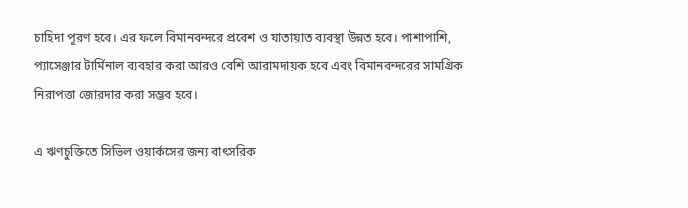চাহিদা পূরণ হবে। এর ফলে বিমানবন্দরে প্রবেশ ও যাতায়াত ব্যবস্থা উন্নত হবে। পাশাপাশি, প্যাসেঞ্জার টার্মিনাল ব্যবহার করা আরও বেশি আরামদায়ক হবে এবং বিমানবন্দরের সামগ্রিক নিরাপত্তা জোরদার করা সম্ভব হবে।

এ ঋণচুক্তিতে সিভিল ওয়ার্কসের জন্য বাৎসরিক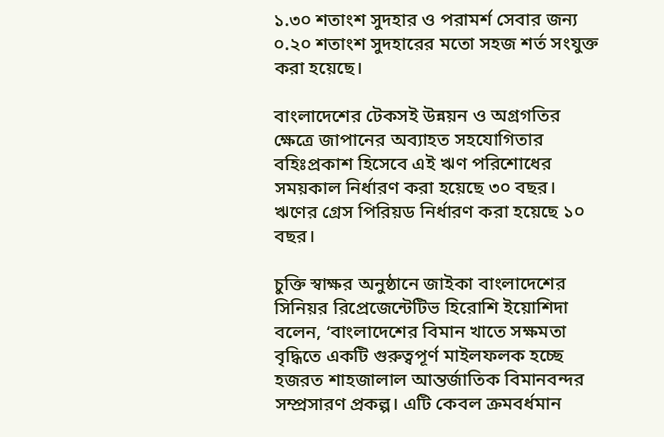১.৩০ শতাংশ সুদহার ও পরামর্শ সেবার জন্য ০.২০ শতাংশ সুদহারের মতো সহজ শর্ত সংযুক্ত করা হয়েছে।

বাংলাদেশের টেকসই উন্নয়ন ও অগ্রগতির ক্ষেত্রে জাপানের অব্যাহত সহযোগিতার বহিঃপ্রকাশ হিসেবে এই ঋণ পরিশোধের সময়কাল নির্ধারণ করা হয়েছে ৩০ বছর। ঋণের গ্রেস পিরিয়ড নির্ধারণ করা হয়েছে ১০ বছর।

চুক্তি স্বাক্ষর অনুষ্ঠানে জাইকা বাংলাদেশের সিনিয়র রিপ্রেজেন্টেটিভ হিরোশি ইয়োশিদা বলেন, ‘বাংলাদেশের বিমান খাতে সক্ষমতা বৃদ্ধিতে একটি গুরুত্বপূর্ণ মাইলফলক হচ্ছে হজরত শাহজালাল আন্তর্জাতিক বিমানবন্দর সম্প্রসারণ প্রকল্প। এটি কেবল ক্রমবর্ধমান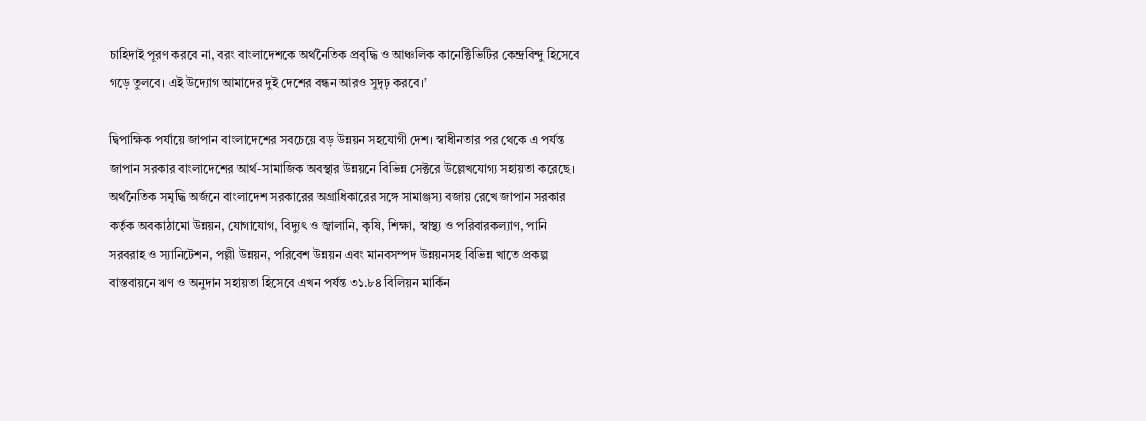চাহিদাই পূরণ করবে না, বরং বাংলাদেশকে অর্থনৈতিক প্রবৃদ্ধি ও আঞ্চলিক কানেক্টিভিটির কেন্দ্রবিন্দু হিসেবে গড়ে তুলবে। এই উদ্যোগ আমাদের দুই দেশের বন্ধন আরও সুদৃঢ় করবে।’

দ্বিপাক্ষিক পর্যায়ে জাপান বাংলাদেশের সবচেয়ে বড় উন্নয়ন সহযোগী দেশ। স্বাধীনতার পর থেকে এ পর্যন্ত জাপান সরকার বাংলাদেশের আর্থ-সামাজিক অবস্থার উন্নয়নে বিভিন্ন সেক্টরে উল্লেখযোগ্য সহায়তা করেছে। অর্থনৈতিক সমৃদ্ধি অর্জনে বাংলাদেশ সরকারের অগ্রাধিকারের সঙ্গে সামাঞ্জস্য বজায় রেখে জাপান সরকার কর্তৃক অবকাঠামো উন্নয়ন, যোগাযোগ, বিদ্যুৎ ও জ্বালানি, কৃষি, শিক্ষা, স্বাস্থ্য ও পরিবারকল্যাণ, পানি সরবরাহ ও স্যানিটেশন, পল্লী উন্নয়ন, পরিবেশ উন্নয়ন এবং মানবসম্পদ উন্নয়নসহ বিভিন্ন খাতে প্রকল্প বাস্তবায়নে ঋণ ও অনুদান সহায়তা হিসেবে এখন পর্যন্ত ৩১.৮৪ বিলিয়ন মার্কিন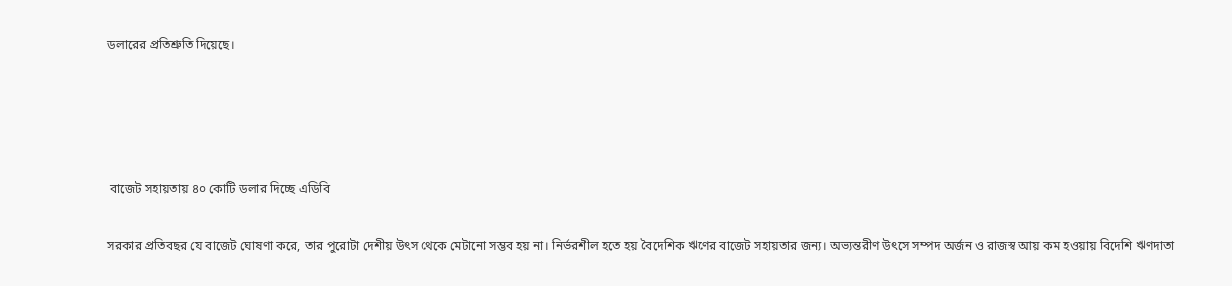ডলারের প্রতিশ্রুতি দিয়েছে।




 বাজেট সহায়তায় ৪০ কোটি ডলার দিচ্ছে এডিবি

সরকার প্রতিবছর যে বাজেট ঘোষণা করে, তার পুরোটা দেশীয় উৎস থেকে মেটানো সম্ভব হয় না। নির্ভরশীল হতে হয় বৈদেশিক ঋণের বাজেট সহায়তার জন্য। অভ্যন্তরীণ উৎসে সম্পদ অর্জন ও রাজস্ব আয় কম হওয়ায় বিদেশি ঋণদাতা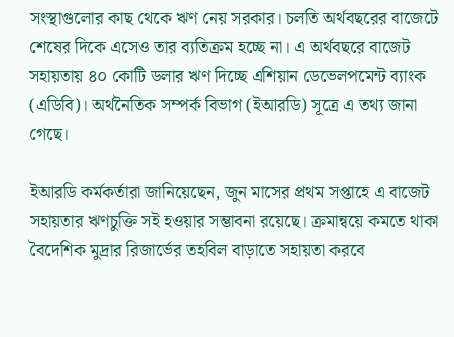সংস্থাগুলোর কাছ থেকে ঋণ নেয় সরকার। চলতি অর্থবছরের বাজেটে শেষের দিকে এসেও তার ব্যতিক্রম হচ্ছে না। এ অর্থবছরে বাজেট সহায়তায় ৪০ কোটি ডলার ঋণ দিচ্ছে এশিয়ান ডেভেলপমেন্ট ব্যাংক (এডিবি)। অর্থনৈতিক সম্পর্ক বিভাগ (ইআরডি) সূত্রে এ তথ্য জানা গেছে।

ইআরডি কর্মকর্তারা জানিয়েছেন, জুন মাসের প্রথম সপ্তাহে এ বাজেট সহায়তার ঋণচুক্তি সই হওয়ার সম্ভাবনা রয়েছে। ক্রমান্বয়ে কমতে থাকা বৈদেশিক মুদ্রার রিজার্ভের তহবিল বাড়াতে সহায়তা করবে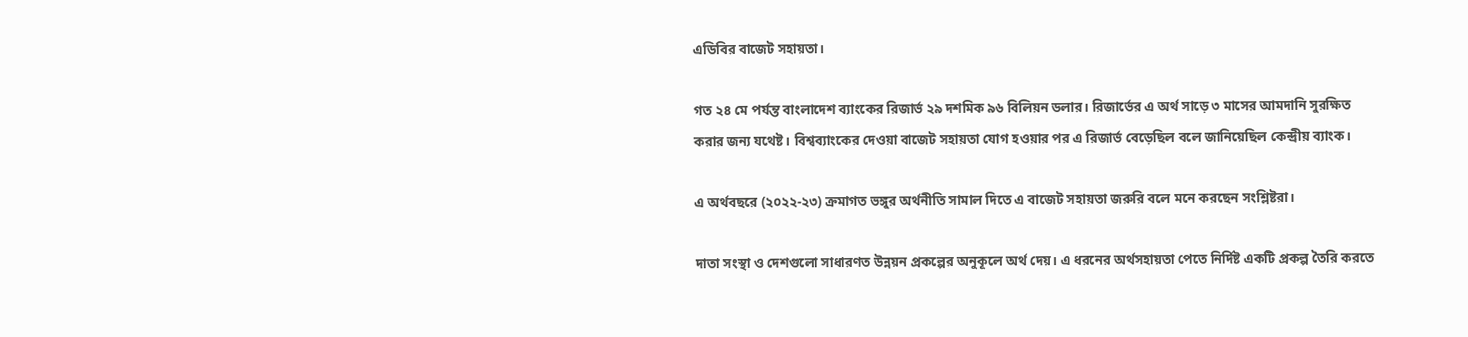এডিবির বাজেট সহায়তা।

গত ২৪ মে পর্যন্ত বাংলাদেশ ব্যাংকের রিজার্ভ ২৯ দশমিক ৯৬ বিলিয়ন ডলার। রিজার্ভের এ অর্থ সাড়ে ৩ মাসের আমদানি সুরক্ষিত করার জন্য যথেষ্ট। বিশ্বব্যাংকের দেওয়া বাজেট সহায়তা যোগ হওয়ার পর এ রিজার্ভ বেড়েছিল বলে জানিয়েছিল কেন্দ্রীয় ব্যাংক।

এ অর্থবছরে (২০২২-২৩) ক্রমাগত ভঙ্গুর অর্থনীতি সামাল দিতে এ বাজেট সহায়তা জরুরি বলে মনে করছেন সংশ্লিষ্টরা।

দাতা সংস্থা ও দেশগুলো সাধারণত উন্নয়ন প্রকল্পের অনুকূলে অর্থ দেয়। এ ধরনের অর্থসহায়তা পেতে নির্দিষ্ট একটি প্রকল্প তৈরি করতে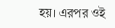হয়। এরপর ওই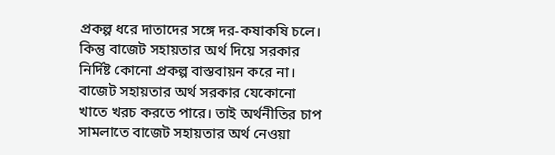প্রকল্প ধরে দাতাদের সঙ্গে দর-কষাকষি চলে। কিন্তু বাজেট সহায়তার অর্থ দিয়ে সরকার নির্দিষ্ট কোনো প্রকল্প বাস্তবায়ন করে না। বাজেট সহায়তার অর্থ সরকার যেকোনো খাতে খরচ করতে পারে। তাই অর্থনীতির চাপ সামলাতে বাজেট সহায়তার অর্থ নেওয়া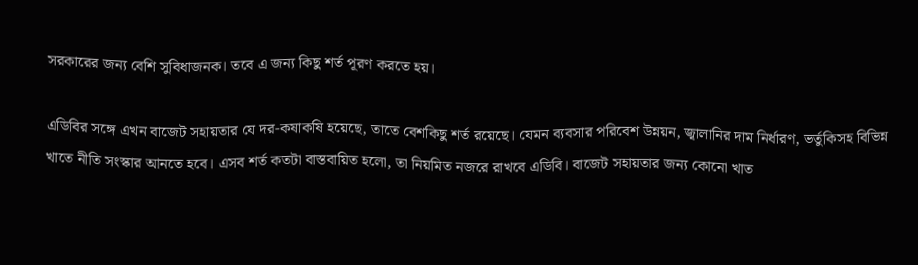সরকারের জন্য বেশি সুবিধাজনক। তবে এ জন্য কিছু শর্ত পূরণ করতে হয়।

এডিবির সঙ্গে এখন বাজেট সহায়তার যে দর-কষাকষি হয়েছে, তাতে বেশকিছু শর্ত রয়েছে। যেমন ব্যবসার পরিবেশ উন্নয়ন, জ্বালানির দাম নির্ধারণ, ভর্তুকিসহ বিভিন্ন খাতে নীতি সংস্কার আনতে হবে। এসব শর্ত কতটা বাস্তবায়িত হলো, তা নিয়মিত নজরে রাখবে এডিবি। বাজেট সহায়তার জন্য কোনো খাত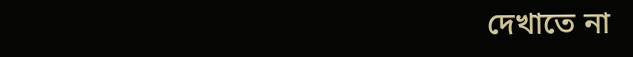দেখাতে না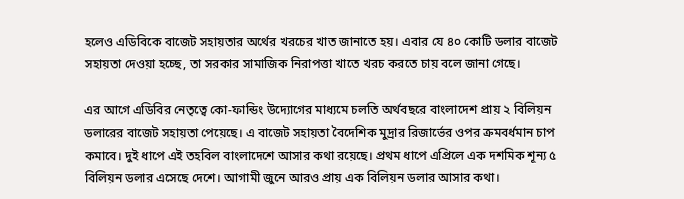হলেও এডিবিকে বাজেট সহায়তার অর্থের খরচের খাত জানাতে হয়। এবার যে ৪০ কোটি ডলার বাজেট সহায়তা দেওয়া হচ্ছে, তা সরকার সামাজিক নিরাপত্তা খাতে খরচ করতে চায় বলে জানা গেছে।

এর আগে এডিবির নেতৃত্বে কো-ফান্ডিং উদ্যোগের মাধ্যমে চলতি অর্থবছরে বাংলাদেশ প্রায় ২ বিলিয়ন ডলারের বাজেট সহায়তা পেয়েছে। এ বাজেট সহায়তা বৈদেশিক মুদ্রার রিজার্ভের ওপর ক্রমবর্ধমান চাপ কমাবে। দুই ধাপে এই তহবিল বাংলাদেশে আসার কথা রয়েছে। প্রথম ধাপে এপ্রিলে এক দশমিক শূন্য ৫ বিলিয়ন ডলার এসেছে দেশে। আগামী জুনে আরও প্রায় এক বিলিয়ন ডলার আসার কথা।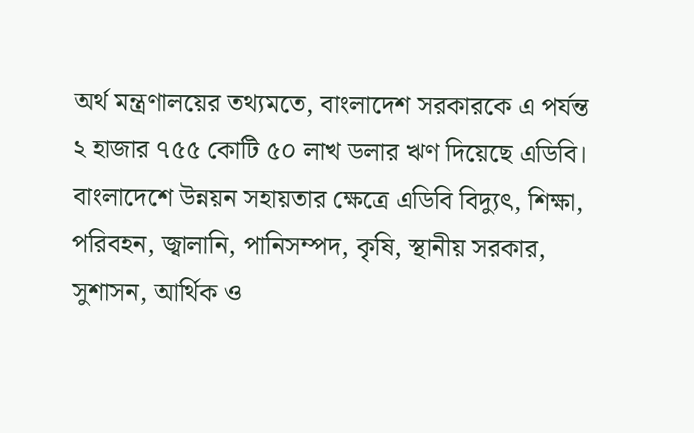অর্থ মন্ত্রণালয়ের তথ্যমতে, বাংলাদেশ সরকারকে এ পর্যন্ত ২ হাজার ৭৫৫ কোটি ৫০ লাখ ডলার ঋণ দিয়েছে এডিবি। বাংলাদেশে উন্নয়ন সহায়তার ক্ষেত্রে এডিবি বিদ্যুৎ, শিক্ষা, পরিবহন, জ্বালানি, পানিসম্পদ, কৃষি, স্থানীয় সরকার, সুশাসন, আর্থিক ও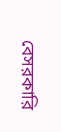বেসরকারি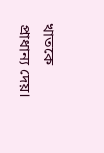খাতকে প্রাধান্য দেয়।